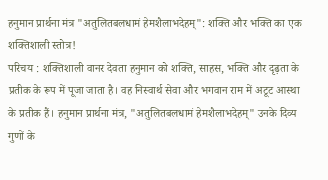हनुमान प्रार्थना मंत्र "अतुलितबलधामं हेमशैलाभदेहम्": शक्ति और भक्ति का एक शक्तिशाली स्तोत्र!
परिचय : शक्तिशाली वानर देवता हनुमान को शक्ति, साहस, भक्ति और दृढ़ता के प्रतीक के रूप में पूजा जाता है। वह निस्वार्थ सेवा और भगवान राम में अटूट आस्था के प्रतीक हैं। हनुमान प्रार्थना मंत्र, "अतुलितबलधामं हेमशैलाभदेहम्" उनके दिव्य गुणों के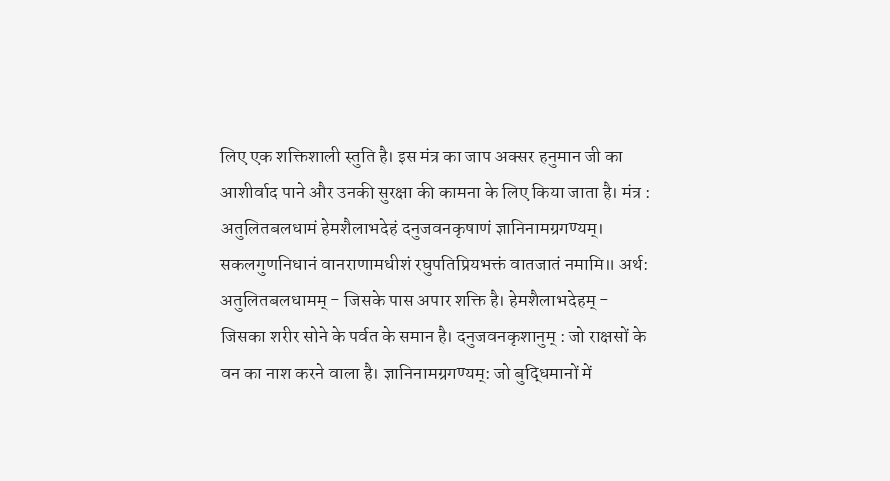लिए एक शक्तिशाली स्तुति है। इस मंत्र का जाप अक्सर हनुमान जी का आशीर्वाद पाने और उनकी सुरक्षा की कामना के लिए किया जाता है। मंत्र : अतुलितबलधामं हेमशैलाभदेहं दनुजवनकृषाणं ज्ञानिनामग्रगण्यम्। सकलगुणनिधानं वानराणामधीशं रघुपतिप्रियभक्तं वातजातं नमामि॥ अर्थ: अतुलितबलधामम् - जिसके पास अपार शक्ति है। हेमशैलाभदेहम् - जिसका शरीर सोने के पर्वत के समान है। दनुजवनकृशानुम् : जो राक्षसों के वन का नाश करने वाला है। ज्ञानिनामग्रगण्यम्: जो बुद्धिमानों में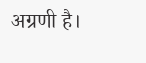अग्रणी है।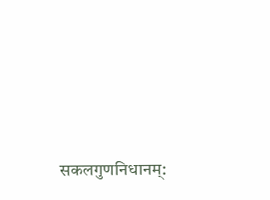सकलगुणनिधानम्: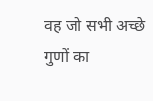वह जो सभी अच्छे गुणों का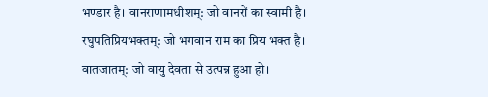भण्डार है। वानराणामधीशम्: जो वानरों का स्वामी है। रघुपतिप्रियभक्तम्: जो भगवान राम का प्रिय भक्त है। वातजातम्: जो वायु देवता से उत्पन्न हुआ हो।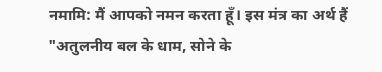नमामि: मैं आपको नमन करता हूँ। इस मंत्र का अर्थ हैं "अतुलनीय बल के धाम, सोने के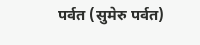पर्वत (सुमेरु पर्वत)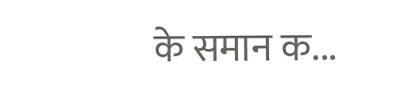के समान क...